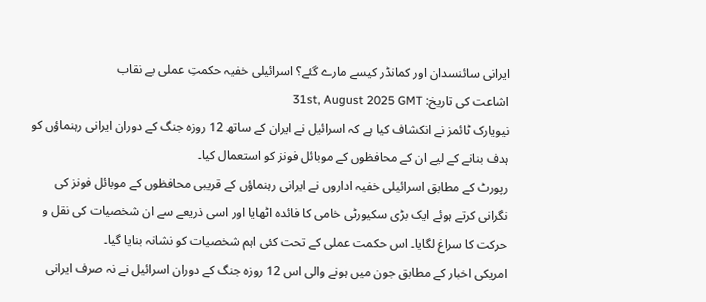ایرانی سائنسدان اور کمانڈر کیسے مارے گئے؟ اسرائیلی خفیہ حکمتِ عملی بے نقاب
اشاعت کی تاریخ: 31st, August 2025 GMT
نیویارک ٹائمز نے انکشاف کیا ہے کہ اسرائیل نے ایران کے ساتھ 12 روزہ جنگ کے دوران ایرانی رہنماؤں کو ہدف بنانے کے لیے ان کے محافظوں کے موبائل فونز کو استعمال کیا۔
رپورٹ کے مطابق اسرائیلی خفیہ اداروں نے ایرانی رہنماؤں کے قریبی محافظوں کے موبائل فونز کی نگرانی کرتے ہوئے ایک بڑی سکیورٹی خامی کا فائدہ اٹھایا اور اسی ذریعے سے ان شخصیات کی نقل و حرکت کا سراغ لگایا۔ اس حکمت عملی کے تحت کئی اہم شخصیات کو نشانہ بنایا گیا۔
امریکی اخبار کے مطابق جون میں ہونے والی اس 12 روزہ جنگ کے دوران اسرائیل نے نہ صرف ایرانی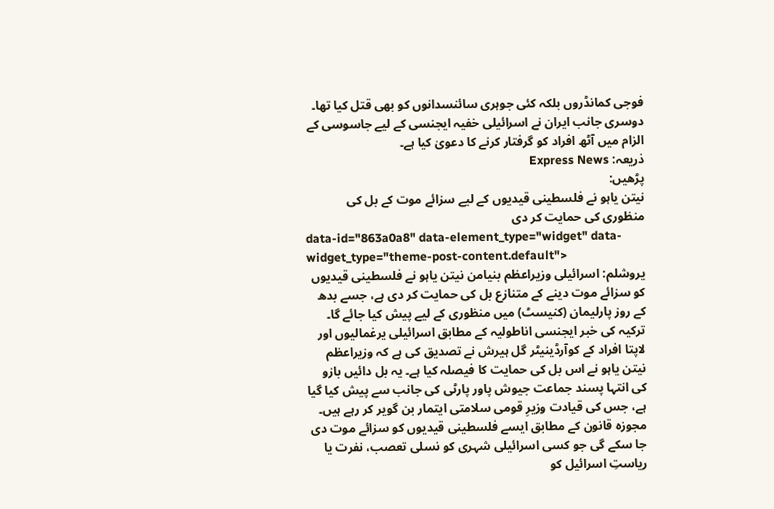فوجی کمانڈروں بلکہ کئی جوہری سائنسدانوں کو بھی قتل کیا تھا۔
دوسری جانب ایران نے اسرائیلی خفیہ ایجنسی کے لیے جاسوسی کے الزام میں آٹھ افراد کو گرفتار کرنے کا دعویٰ کیا ہے۔
ذریعہ: Express News
پڑھیں:
نیتن یاہو نے فلسطینی قیدیوں کے لیے سزائے موت کے بل کی منظوری کی حمایت کر دی
data-id="863a0a8" data-element_type="widget" data-widget_type="theme-post-content.default">
یروشلم: اسرائیلی وزیراعظم بنیامن نیتن یاہو نے فلسطینی قیدیوں کو سزائے موت دینے کے متنازع بل کی حمایت کر دی ہے، جسے بدھ کے روز پارلیمان (کنیسٹ) میں منظوری کے لیے پیش کیا جائے گا۔
ترکیہ کی خبر ایجنسی اناطولیہ کے مطابق اسرائیلی یرغمالیوں اور لاپتا افراد کے کوآرڈینیٹر گل ہیرش نے تصدیق کی ہے کہ وزیراعظم نیتن یاہو نے اس بل کی حمایت کا فیصلہ کیا ہے۔ یہ بل دائیں بازو کی انتہا پسند جماعت جیوش پاور پارٹی کی جانب سے پیش کیا گیا ہے، جس کی قیادت وزیرِ قومی سلامتی ایتمار بن گویر کر رہے ہیں۔
مجوزہ قانون کے مطابق ایسے فلسطینی قیدیوں کو سزائے موت دی جا سکے گی جو کسی اسرائیلی شہری کو نسلی تعصب، نفرت یا ریاستِ اسرائیل کو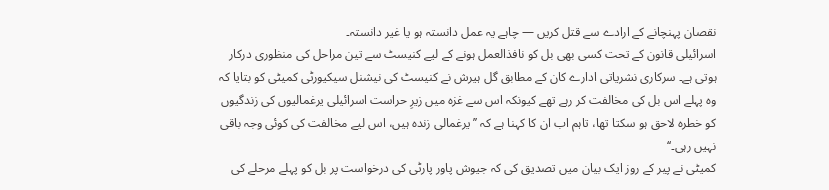نقصان پہنچانے کے ارادے سے قتل کریں — چاہے یہ عمل دانستہ ہو یا غیر دانستہ۔
اسرائیلی قانون کے تحت کسی بھی بل کو نافذالعمل ہونے کے لیے کنیسٹ سے تین مراحل کی منظوری درکار ہوتی ہے۔ سرکاری نشریاتی ادارے کان کے مطابق گل ہیرش نے کنیسٹ کی نیشنل سیکیورٹی کمیٹی کو بتایا کہ وہ پہلے اس بل کی مخالفت کر رہے تھے کیونکہ اس سے غزہ میں زیرِ حراست اسرائیلی یرغمالیوں کی زندگیوں کو خطرہ لاحق ہو سکتا تھا، تاہم اب ان کا کہنا ہے کہ ’’یرغمالی زندہ ہیں، اس لیے مخالفت کی کوئی وجہ باقی نہیں رہی۔‘‘
کمیٹی نے پیر کے روز ایک بیان میں تصدیق کی کہ جیوش پاور پارٹی کی درخواست پر بل کو پہلے مرحلے کی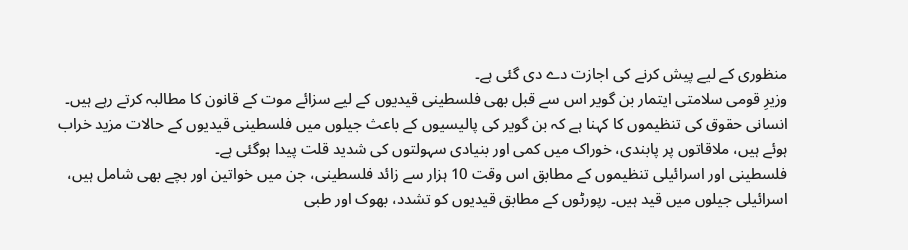منظوری کے لیے پیش کرنے کی اجازت دے دی گئی ہے۔
وزیرِ قومی سلامتی ایتمار بن گویر اس سے قبل بھی فلسطینی قیدیوں کے لیے سزائے موت کے قانون کا مطالبہ کرتے رہے ہیں۔ انسانی حقوق کی تنظیموں کا کہنا ہے کہ بن گویر کی پالیسیوں کے باعث جیلوں میں فلسطینی قیدیوں کے حالات مزید خراب ہوئے ہیں، ملاقاتوں پر پابندی، خوراک میں کمی اور بنیادی سہولتوں کی شدید قلت پیدا ہوگئی ہے۔
فلسطینی اور اسرائیلی تنظیموں کے مطابق اس وقت 10 ہزار سے زائد فلسطینی، جن میں خواتین اور بچے بھی شامل ہیں، اسرائیلی جیلوں میں قید ہیں۔ رپورٹوں کے مطابق قیدیوں کو تشدد، بھوک اور طبی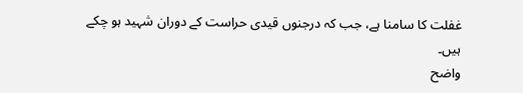غفلت کا سامنا ہے، جب کہ درجنوں قیدی حراست کے دوران شہید ہو چکے ہیں۔
واضح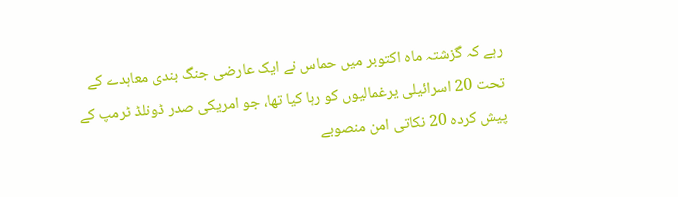رہے کہ گزشتہ ماہ اکتوبر میں حماس نے ایک عارضی جنگ بندی معاہدے کے تحت 20 اسرائیلی یرغمالیوں کو رہا کیا تھا، جو امریکی صدر ڈونلڈ ٹرمپ کے پیش کردہ 20 نکاتی امن منصوبے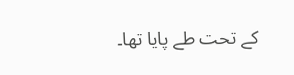کے تحت طے پایا تھا۔